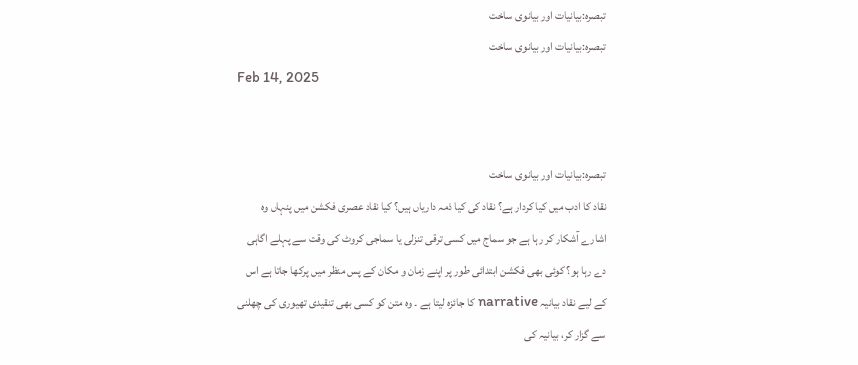تبصرہ:بیانیات اور بیانوی ساخت
تبصرہ:بیانیات اور بیانوی ساخت
Feb 14, 2025


تبصرہ:بیانیات اور بیانوی ساخت
نقاد کا ادب میں کیا کردار ہے؟ نقاد کی کیا ذمہ داریاں ہیں؟ کیا نقاد عصری فکشن میں پنہاں وہ اشارے آشکار کر رہا ہے جو سماج میں کسی ترقی تنزلی یا سماجی کروٹ کی وقت سے پہلے اگاہی دے رہا ہو؟ کوئی بھی فکشن ابتدائی طور پر اپنے زمان و مکان کے پس منظر میں پرکھا جاتا ہے اس کے لیے نقاد بیانیہ narrative کا جائزہ لیتا ہے ۔ وہ متن کو کسی بھی تنقیدی تھیوری کی چھلنی سے گزار کر، بیانیہ کی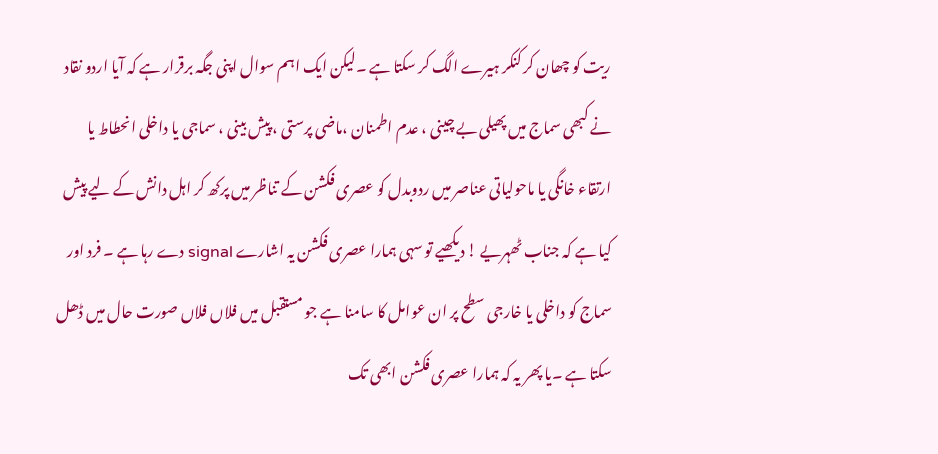ریت کو چھان کر کنکر ہیرے الگ کر سکتا ہے ۔لیکن ایک اہم سوال اپنی جگہ برقرار ہے کہ آیا اردو نقاد نے کبھی سماج میں پھیلی بے چینی ، عدم اطمنان ،ماضی پرستی ، پیش بینی ، سماجی یا داخلی انحطاط یا ارتقاء خانگی یا ماحولیاتی عناصر میں ردوبدل کو عصری فکشن کے تناظر میں پرکھ کر اہل دانش کے لیے پیش کیا ہے کہ جناب ٹھہریے ! دیکھیے تو سہی ہمارا عصری فکشن یہ اشارے signal دے رہا ہے ۔ فرد اور سماج کو داخلی یا خارجی سطح پر ان عوامل کا سامنا ہے جو مستقبل میں فلاں فلاں صورت حال میں ڈھل سکتا ہے ۔یا پھر یہ کہ ہمارا عصری فکشن ابھی تک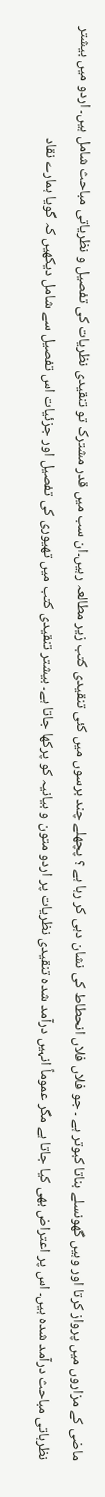ماضی کے مزاروں میں پرواز کرتا اور وہیں گھونسلے بناتا کبوتر ہے ۔ جو فلاں فلاں انحطاط کی نشان دہی کر رہا ہے ؟ پچھلے چند برسوں میں کئی تنقیدی کتب زیر مطالعہ رہیں۔ان سب میں قدر مشترک تو تنقیدی نظریات کی تفصیل و نظریاتی مباحث شامل ہیں۔ اردو میں بیشتر نظرہاتی مباحث درآمد شدہ ہیں۔ اس پر اعتراض بھی کیا جاتا ہے مگر عموماً انہیں درآمد شدہ تنقیدی نظریات پر اردو متون و بیانیہ کو پرکھا جاتا ہے۔ بیشتر تنقیدی کتب میں تھیوری کی تفصیل اور جزئیات اس تفصیل سے شامل دیکھیں کہ گویا ہمارے نقاد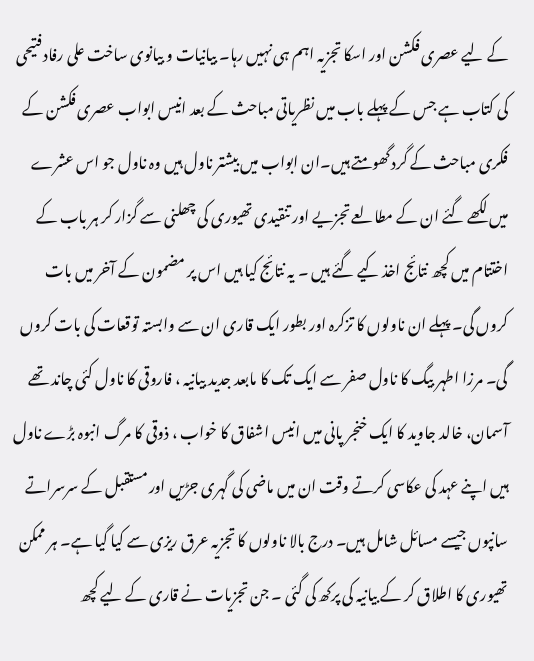کے لیے عصری فکشن اور اسکا تجزیہ اہم ہی نہیں رہا۔ بیانیات و بیانوی ساخت علی رفاد فتیحی کی کتاب ہے جس کے پہلے باب میں نظریاتی مباحث کے بعد انیس ابواب عصری فکشن کے فکری مباحث کے گرد گھومتے ہیں۔ان ابواب میں بیشتر ناول ہیں وہ ناول جو اس عشرے میں لکھے گئے ان کے مطالعے تجزیے اور تنقیدی تھیوری کی چھلنی سے گزار کر ہر باب کے اختتام میں کچھ نتائج اخذ کیے گئے ہیں ۔ یہ نتائج کیا ہیں اس پر مضمون کے آخر میں بات کروں گی۔ پہلے ان ناولوں کا تزکرہ اور بطور ایک قاری ان سے وابستہ توقعات کی بات کروں گی۔ مرزا اطہر بیگ کا ناول صفر سے ایک تک کا مابعد جدید بیانیہ ، فاروقی کا ناول کئی چاند تھے آسمان، خالد جاوید کا ایک خنجر پانی میں انیس اشفاق کا خواب ، ذوقی کا مرگ انبوہ بڑے ناول ہیں اپنے عہد کی عکاسی کرتے وقت ان میں ماضی کی گہری جڑیں اور مستقبل کے سرسراتے سانپوں جیسے مسائل شامل ہیں۔ درج بالا ناولوں کا تجزیہ عرق ریزی سے کیا گیا ہے۔ ہر ممکن تھیوری کا اطلاق کر کے بیانیہ کی پرکھ کی گئی ۔ جن تجزیات نے قاری کے لیے کچھ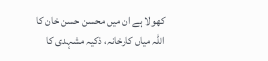کھولا ہے ان میں محسن حسن خان کا اللہ میاں کارخانہ، ذکیہ مشہدی کا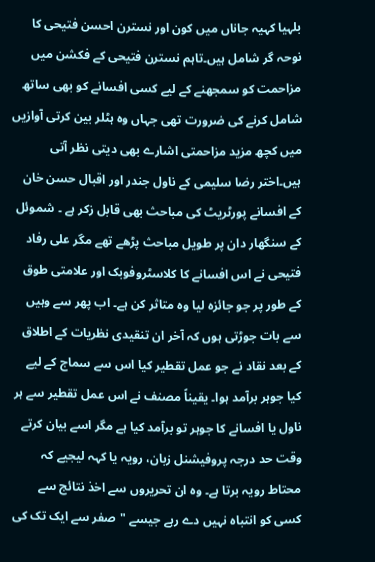بلہیا کہیہ جاناں میں کون اور نسترن احسن فتیحی کا نوحہ گر شامل ہیں۔تاہم نسترن فتیحی کے فکشن میں مزاحمت کو سمجھنے کے لیے کسی افسانے کو بھی ساتھ شامل کرنے کی ضرورت تھی جہاں وہ ہٹلر بین کرتی آوازیں میں کچھ مزید مزاحمتی اشارے بھی دیتی نظر آتی ہیں۔اختر رضا سلیمی کے ناول جندر اور اقبال حسن خان کے افسانے پورٹریٹ کی مباحث بھی قابل زکر ہے ۔ شموئل کے سنگھار دان پر طویل مباحث پڑھے تھے مگر علی رفاد فتیحی نے اس افسانے کا کلاسٹروفوبک اور علامتی طوق کے طور پر جو جائزہ لیا وہ متاثر کن ہے۔ اب پھر سے وہیں سے بات جوڑتی ہوں کہ آخر ان تنقیدی نظریات کے اطلاق کے بعد نقاد نے جو عمل تقطیر کیا اس سے سماج کے لیے کیا جوہر برآمد ہوا۔ یقیناً مصنف نے اس عمل تقطیر سے ہر ناول یا افسانے کا جوہر تو برآمد کیا ہے مگر اسے بیان کرتے وقت حد درجہ پروفیشنل زبان، رویہ یا کہہ لیجیے کہ محتاط رویہ برتا ہے۔ وہ ان تحریروں سے اخذ نتائج سے کسی کو انتباہ نہیں دے رہے جیسے "صفر سے ایک تک کی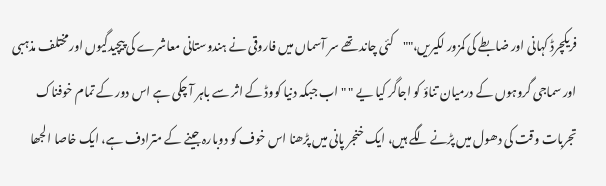فریکچرڈ کہانی اور ضابطے کی کمزور لکیریں،""کئی چاند تھے سر آسماں میں فاروقی نے ہندوستانی معاشرے کی پیچیدگیوں اورمختلف مذہبی اور سماجی گروہوں کے درمیان تناؤ کو اجاگر کیا یے " " اب جبکہ دنیا کووڈ کے اثر سے باہر آ چکی ہے اس دور کے تمام خوفناک تجربات وقت کی دھول میں پڑنے لگے ہیں، ایک خنجر پانی میں پڑھنا اس خوف کو دوبارہ جینے کے مترادف ہے، ایک خاصا الجھا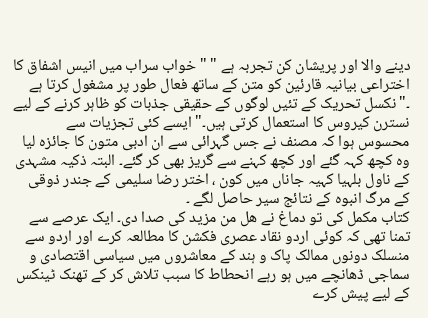دینے والا اور پریشان کن تجربہ ہے " "خواب سراب میں انیس اشفاق کا اختراعی بیانیہ قارئین کو متن کے ساتھ فعال طور پر مشغول کرتا ہے ۔"نکسل تحریک کے تئیں لوگوں کے حقیقی جذبات کو ظاہر کرنے کے لیے نسترن کیروس کا استعمال کرتی ہیں۔" ایسے کئی تجزیات سے محسوس ہوا کہ مصنف نے جس گہرائی سے ان ادبی متون کا جائزہ لیا وہ کچھ کہہ گئے اور کچھ کہنے سے گریز بھی کر گئے۔ البتہ ذکیہ مشہدی کے ناول بلہیا کہیہ جاناں میں کون ، اختر رضا سلیمی کے جندر ذوقی کے مرگ انبوہ کے نتائج سیر حاصل لگے ۔
کتاب مکمل کی تو دماغ نے ھل من مزید کی صدا دی۔ ایک عرصے سے تمنا تھی کہ کوئی اردو نقاد عصری فکشن کا مطالعہ کرے اور اردو سے منسلک دونوں ممالک پاک و ہند کے معاشروں میں سیاسی اقتصادی و سماجی ڈھانچے میں ہو رہے انحطاط کا سبب تلاش کر کے تھنک ٹینکس کے لیے پیش کرے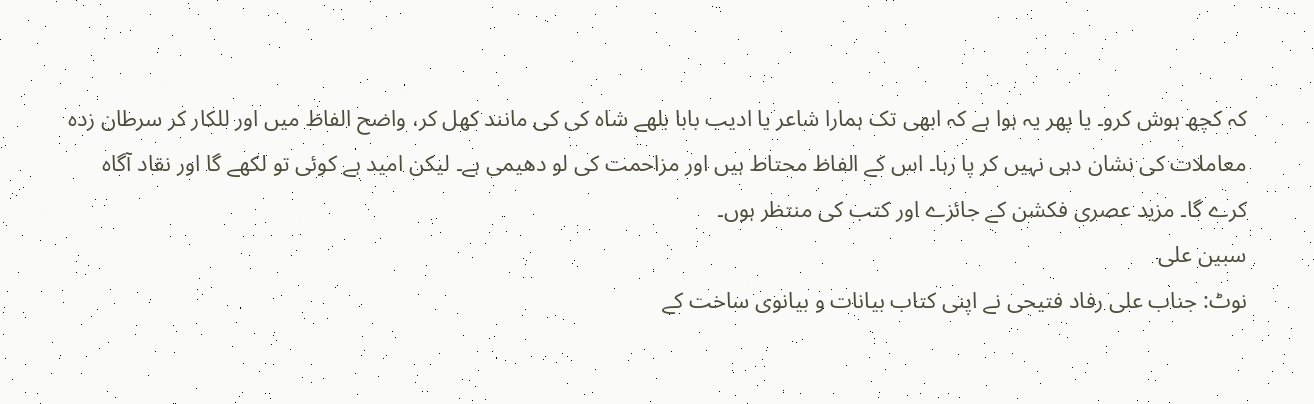کہ کچھ ہوش کرو۔ یا پھر یہ ہوا ہے کہ ابھی تک ہمارا شاعر یا ادیب بابا بلھے شاہ کی کی مانند کھل کر، واضح الفاظ میں اور للکار کر سرطان زدہ معاملات کی نشان دہی نہیں کر پا رہا۔ اس کے الفاظ محتاط ہیں اور مزاحمت کی لو دھیمی ہے۔ لیکن امید ہے کوئی تو لکھے گا اور نقاد آگاہ کرے گا۔ مزید عصری فکشن کے جائزے اور کتب کی منتظر ہوں۔
سبین علی
نوٹ: جناب علی رفاد فتیحی نے اپنی کتاب بیانات و بیانوی ساخت کے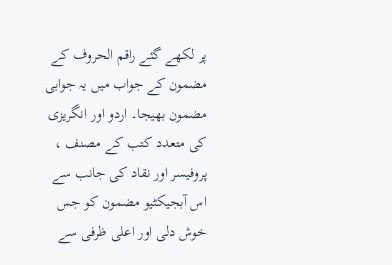پر لکھے گئے راقم الحروف کے مضمون کے جواب میں یہ جوابی مضمون بھیجا۔ اردو اور انگریزی کی متعدد کتب کے مصنف ، پروفیسر اور نقاد کی جانب سے اس آبجیکٹیو مضمون کو جس خوش دلی اور اعلی ظرفی سے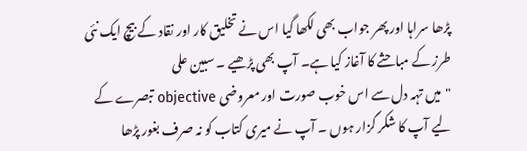پڑھا سراہا اور پھر جواب بھی لکھا گیا اس نے تخلیق کار اور نقاد کے بیچ ایک نئی طرز کے مباحثے کا آغاز کیا ہے۔ آپ بھی پڑھیے ۔ سبین علی
"میں تہہ دل سے اس خوب صورت اور معروضی objective تبصرے کے لیے آپ کا شکر گزار ہوں ۔ آپ نے میری کتاب کو نہ صرف بغور پڑھا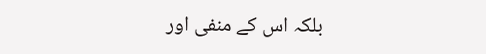بلکہ اس کے منفی اور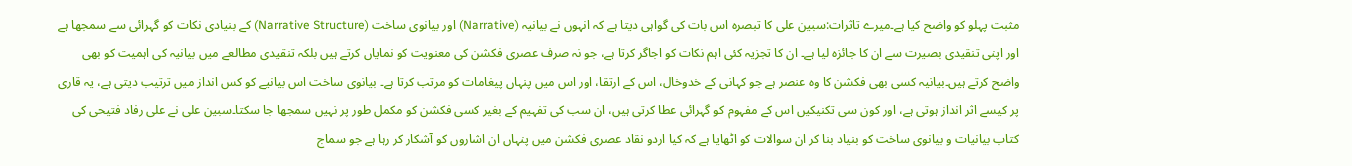مثبت پہلو کو واضح کیا ہے۔میرے تاثرات:سبین علی کا تبصرہ اس بات کی گواہی دیتا ہے کہ انہوں نے بیانیہ (Narrative) اور بیانوی ساخت (Narrative Structure) کے بنیادی نکات کو گہرائی سے سمجھا ہے اور اپنی تنقیدی بصیرت سے ان کا جائزہ لیا ہے۔ ان کا تجزیہ کئی اہم نکات کو اجاگر کرتا ہے، جو نہ صرف عصری فکشن کی معنویت کو نمایاں کرتے ہیں بلکہ تنقیدی مطالعے میں بیانیہ کی اہمیت کو بھی واضح کرتے ہیں۔بیانیہ کسی بھی فکشن کا وہ عنصر ہے جو کہانی کے خدوخال، اس کے ارتقا، اور اس میں پنہاں پیغامات کو مرتب کرتا ہے۔ بیانوی ساخت اس بیانیے کو کس انداز میں ترتیب دیتی ہے، یہ قاری پر کیسے اثر انداز ہوتی ہے، اور کون سی تکنیکیں اس کے مفہوم کو گہرائی عطا کرتی ہیں، ان سب کی تفہیم کے بغیر کسی فکشن کو مکمل طور پر نہیں سمجھا جا سکتا۔سبین علی نے علی رفاد فتیحی کی کتاب بیانیات و بیانوی ساخت کو بنیاد بنا کر ان سوالات کو اٹھایا ہے کہ کیا اردو نقاد عصری فکشن میں پنہاں ان اشاروں کو آشکار کر رہا ہے جو سماج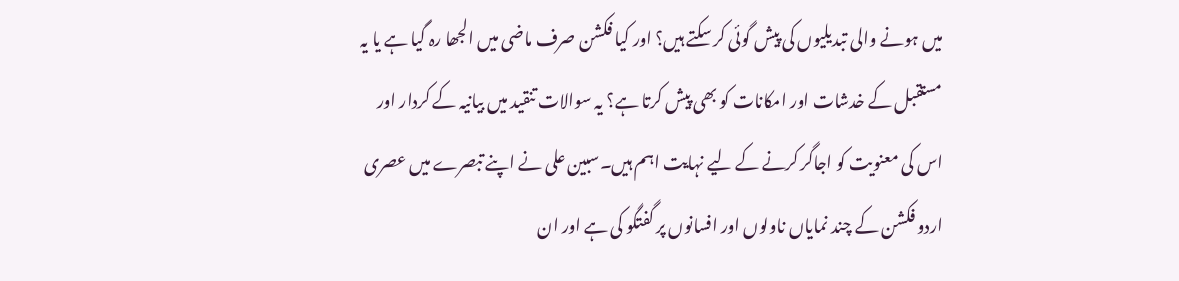میں ہونے والی تبدیلیوں کی پیش گوئی کر سکتے ہیں؟ اور کیا فکشن صرف ماضی میں الجھا رہ گیا ہے یا یہ مستقبل کے خدشات اور امکانات کو بھی پیش کرتا ہے؟ یہ سوالات تنقید میں بیانیہ کے کردار اور اس کی معنویت کو اجاگر کرنے کے لیے نہایت اہم ہیں۔سبین علی نے اپنے تبصرے میں عصری اردو فکشن کے چند نمایاں ناولوں اور افسانوں پر گفتگو کی ہے اور ان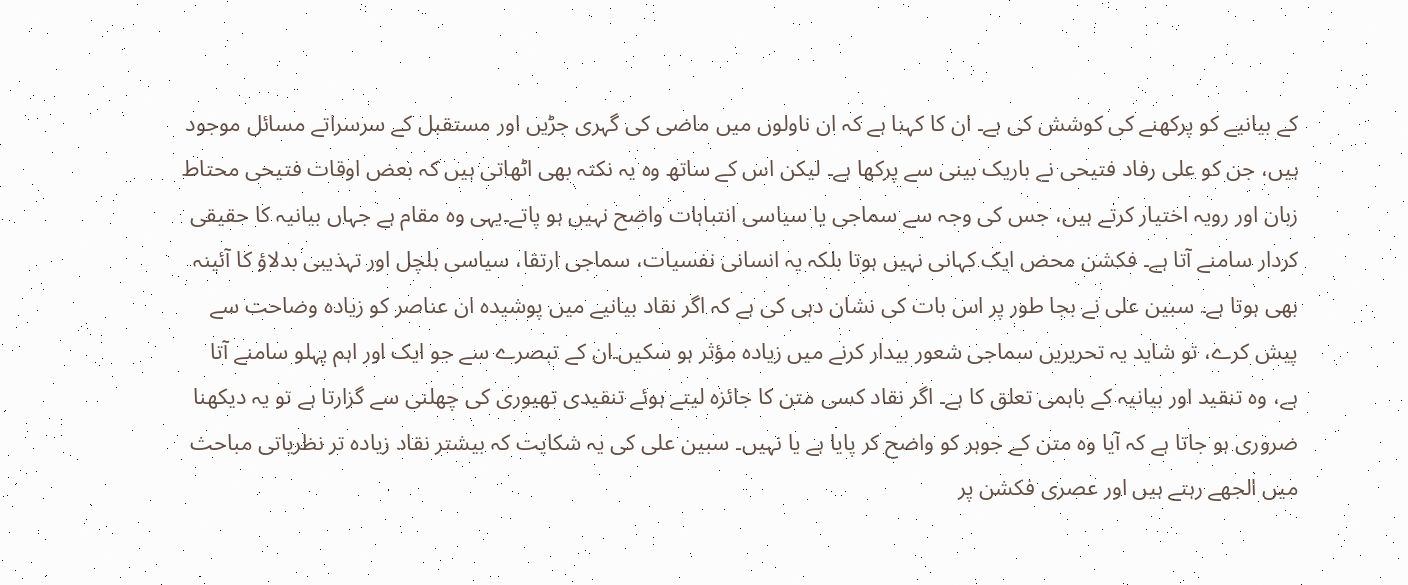کے بیانیے کو پرکھنے کی کوشش کی ہے۔ ان کا کہنا ہے کہ ان ناولوں میں ماضی کی گہری جڑیں اور مستقبل کے سرسراتے مسائل موجود ہیں، جن کو علی رفاد فتیحی نے باریک بینی سے پرکھا ہے۔ لیکن اس کے ساتھ وہ یہ نکتہ بھی اٹھاتی ہیں کہ بعض اوقات فتیحی محتاط زبان اور رویہ اختیار کرتے ہیں، جس کی وجہ سے سماجی یا سیاسی انتباہات واضح نہیں ہو پاتے۔یہی وہ مقام ہے جہاں بیانیہ کا حقیقی کردار سامنے آتا ہے۔ فکشن محض ایک کہانی نہیں ہوتا بلکہ یہ انسانی نفسیات، سماجی ارتقا، سیاسی ہلچل اور تہذیبی بدلاؤ کا آئینہ بھی ہوتا ہے۔ سبین علی نے بجا طور پر اس بات کی نشان دہی کی ہے کہ اگر نقاد بیانیے میں پوشیدہ ان عناصر کو زیادہ وضاحت سے پیش کرے، تو شاید یہ تحریریں سماجی شعور بیدار کرنے میں زیادہ مؤثر ہو سکیں۔ان کے تبصرے سے جو ایک اور اہم پہلو سامنے آتا ہے، وہ تنقید اور بیانیہ کے باہمی تعلق کا ہے۔ اگر نقاد کسی متن کا جائزہ لیتے ہوئے تنقیدی تھیوری کی چھلنی سے گزارتا ہے تو یہ دیکھنا ضروری ہو جاتا ہے کہ آیا وہ متن کے جوہر کو واضح کر پایا ہے یا نہیں۔ سبین علی کی یہ شکایت کہ بیشتر نقاد زیادہ تر نظریاتی مباحث میں الجھے رہتے ہیں اور عصری فکشن پر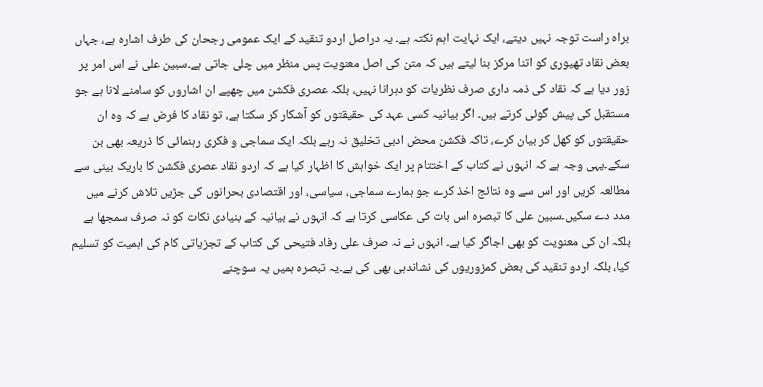براہ راست توجہ نہیں دیتے، ایک نہایت اہم نکتہ ہے۔ یہ دراصل اردو تنقید کے ایک عمومی رجحان کی طرف اشارہ ہے، جہاں بعض نقاد تھیوری کو اتنا مرکز بنا لیتے ہیں کہ متن کی اصل معنویت پس منظر میں چلی جاتی ہے۔سبین علی نے اس امر پر زور دیا ہے کہ نقاد کی ذمہ داری صرف نظریات کو دہرانا نہیں، بلکہ عصری فکشن میں چھپے ان اشاروں کو سامنے لانا ہے جو مستقبل کی پیش گوئی کرتے ہیں۔ اگر بیانیہ کسی عہد کی حقیقتوں کو آشکار کر سکتا ہے، تو نقاد کا فرض ہے کہ وہ ان حقیقتوں کو کھل کر بیان کرے، تاکہ فکشن محض ادبی تخلیق نہ رہے بلکہ ایک سماجی و فکری رہنمائی کا ذریعہ بھی بن سکے۔یہی وجہ ہے کہ انہوں نے کتاب کے اختتام پر ایک خواہش کا اظہار کیا ہے کہ اردو نقاد عصری فکشن کا باریک بینی سے مطالعہ کریں اور اس سے وہ نتائج اخذ کرے جو ہمارے سماجی، سیاسی، اور اقتصادی بحرانوں کی جڑیں تلاش کرنے میں مدد دے سکیں۔سبین علی کا تبصرہ اس بات کی عکاسی کرتا ہے کہ انہوں نے بیانیہ کے بنیادی نکات کو نہ صرف سمجھا ہے بلکہ ان کی معنویت کو بھی اجاگر کیا ہے۔ انہوں نے نہ صرف علی رفاد فتیحی کی کتاب کے تجزیاتی کام کی اہمیت کو تسلیم کیا، بلکہ اردو تنقید کی بعض کمزوریوں کی نشاندہی بھی کی ہے۔یہ تبصرہ ہمیں یہ سوچنے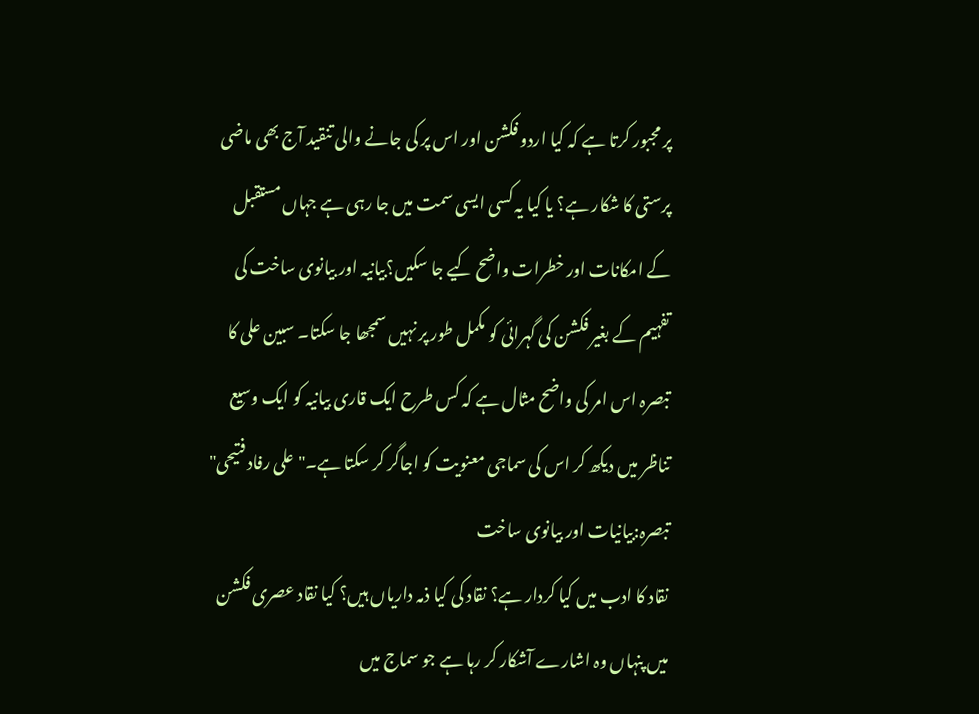پر مجبور کرتا ہے کہ کیا اردو فکشن اور اس پر کی جانے والی تنقید آج بھی ماضی پرستی کا شکار ہے؟ یا کیا یہ کسی ایسی سمت میں جا رہی ہے جہاں مستقبل کے امکانات اور خطرات واضح کیے جا سکیں؟بیانیہ اور بیانوی ساخت کی تفہیم کے بغیر فکشن کی گہرائی کو مکمل طور پر نہیں سمجھا جا سکتا۔ سبین علی کا تبصرہ اس امر کی واضح مثال ہے کہ کس طرح ایک قاری بیانیہ کو ایک وسیع تناظر میں دیکھ کر اس کی سماجی معنویت کو اجاگر کر سکتا ہے۔"علی رفاد فتیحی"
تبصرہ:بیانیات اور بیانوی ساخت
نقاد کا ادب میں کیا کردار ہے؟ نقاد کی کیا ذمہ داریاں ہیں؟ کیا نقاد عصری فکشن میں پنہاں وہ اشارے آشکار کر رہا ہے جو سماج میں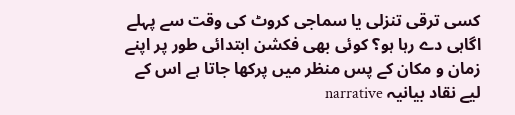کسی ترقی تنزلی یا سماجی کروٹ کی وقت سے پہلے اگاہی دے رہا ہو؟ کوئی بھی فکشن ابتدائی طور پر اپنے زمان و مکان کے پس منظر میں پرکھا جاتا ہے اس کے لیے نقاد بیانیہ narrative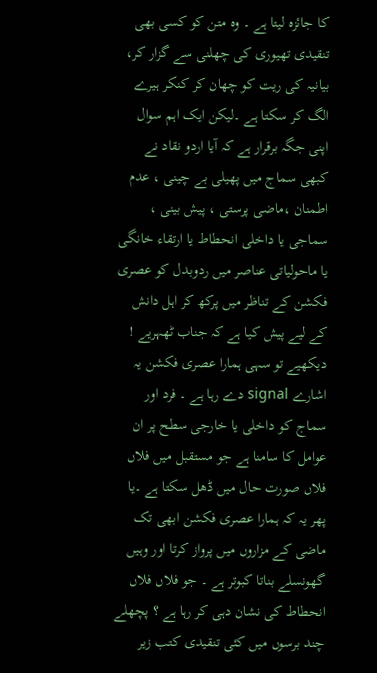کا جائزہ لیتا ہے ۔ وہ متن کو کسی بھی تنقیدی تھیوری کی چھلنی سے گزار کر، بیانیہ کی ریت کو چھان کر کنکر ہیرے الگ کر سکتا ہے ۔لیکن ایک اہم سوال اپنی جگہ برقرار ہے کہ آیا اردو نقاد نے کبھی سماج میں پھیلی بے چینی ، عدم اطمنان ،ماضی پرستی ، پیش بینی ، سماجی یا داخلی انحطاط یا ارتقاء خانگی یا ماحولیاتی عناصر میں ردوبدل کو عصری فکشن کے تناظر میں پرکھ کر اہل دانش کے لیے پیش کیا ہے کہ جناب ٹھہریے ! دیکھیے تو سہی ہمارا عصری فکشن یہ اشارے signal دے رہا ہے ۔ فرد اور سماج کو داخلی یا خارجی سطح پر ان عوامل کا سامنا ہے جو مستقبل میں فلاں فلاں صورت حال میں ڈھل سکتا ہے ۔یا پھر یہ کہ ہمارا عصری فکشن ابھی تک ماضی کے مزاروں میں پرواز کرتا اور وہیں گھونسلے بناتا کبوتر ہے ۔ جو فلاں فلاں انحطاط کی نشان دہی کر رہا ہے ؟ پچھلے چند برسوں میں کئی تنقیدی کتب زیر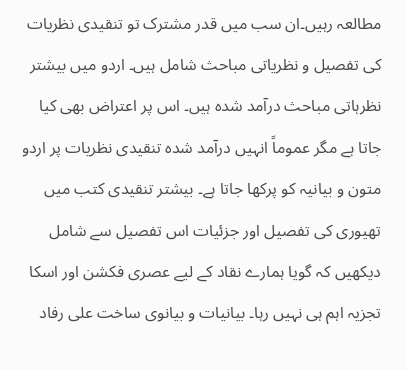مطالعہ رہیں۔ان سب میں قدر مشترک تو تنقیدی نظریات کی تفصیل و نظریاتی مباحث شامل ہیں۔ اردو میں بیشتر نظرہاتی مباحث درآمد شدہ ہیں۔ اس پر اعتراض بھی کیا جاتا ہے مگر عموماً انہیں درآمد شدہ تنقیدی نظریات پر اردو متون و بیانیہ کو پرکھا جاتا ہے۔ بیشتر تنقیدی کتب میں تھیوری کی تفصیل اور جزئیات اس تفصیل سے شامل دیکھیں کہ گویا ہمارے نقاد کے لیے عصری فکشن اور اسکا تجزیہ اہم ہی نہیں رہا۔ بیانیات و بیانوی ساخت علی رفاد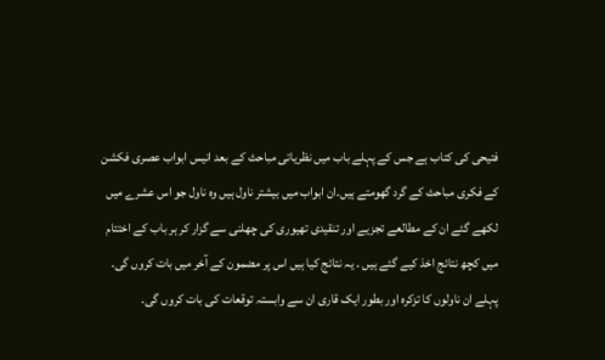فتیحی کی کتاب ہے جس کے پہلے باب میں نظریاتی مباحث کے بعد انیس ابواب عصری فکشن کے فکری مباحث کے گرد گھومتے ہیں۔ان ابواب میں بیشتر ناول ہیں وہ ناول جو اس عشرے میں لکھے گئے ان کے مطالعے تجزیے اور تنقیدی تھیوری کی چھلنی سے گزار کر ہر باب کے اختتام میں کچھ نتائج اخذ کیے گئے ہیں ۔ یہ نتائج کیا ہیں اس پر مضمون کے آخر میں بات کروں گی۔ پہلے ان ناولوں کا تزکرہ اور بطور ایک قاری ان سے وابستہ توقعات کی بات کروں گی۔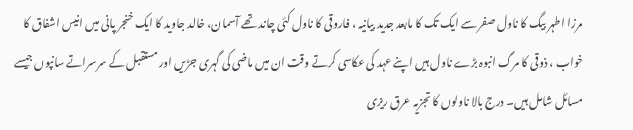مرزا اطہر بیگ کا ناول صفر سے ایک تک کا مابعد جدید بیانیہ ، فاروقی کا ناول کئی چاند تھے آسمان، خالد جاوید کا ایک خنجر پانی میں انیس اشفاق کا خواب ، ذوقی کا مرگ انبوہ بڑے ناول ہیں اپنے عہد کی عکاسی کرتے وقت ان میں ماضی کی گہری جڑیں اور مستقبل کے سرسراتے سانپوں جیسے مسائل شامل ہیں۔ درج بالا ناولوں کا تجزیہ عرق ریزی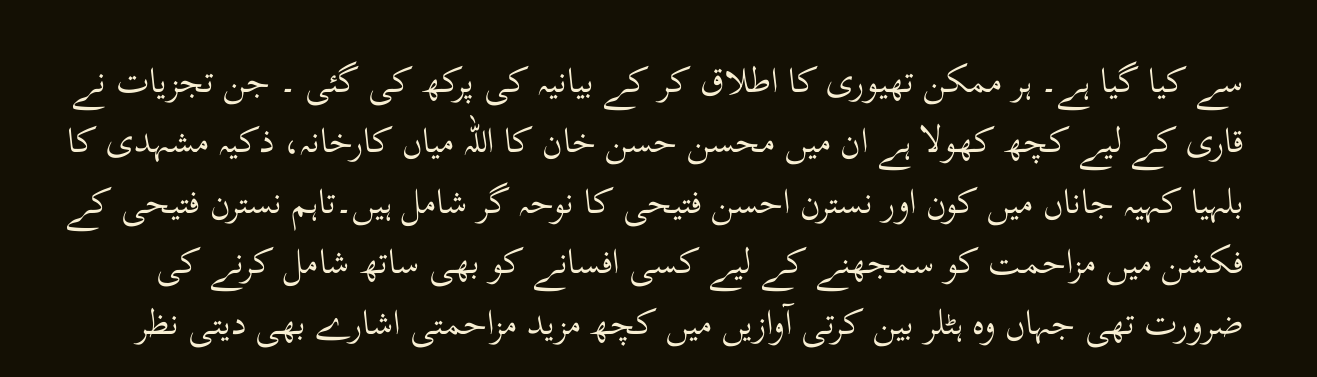سے کیا گیا ہے۔ ہر ممکن تھیوری کا اطلاق کر کے بیانیہ کی پرکھ کی گئی ۔ جن تجزیات نے قاری کے لیے کچھ کھولا ہے ان میں محسن حسن خان کا اللہ میاں کارخانہ، ذکیہ مشہدی کا بلہیا کہیہ جاناں میں کون اور نسترن احسن فتیحی کا نوحہ گر شامل ہیں۔تاہم نسترن فتیحی کے فکشن میں مزاحمت کو سمجھنے کے لیے کسی افسانے کو بھی ساتھ شامل کرنے کی ضرورت تھی جہاں وہ ہٹلر بین کرتی آوازیں میں کچھ مزید مزاحمتی اشارے بھی دیتی نظر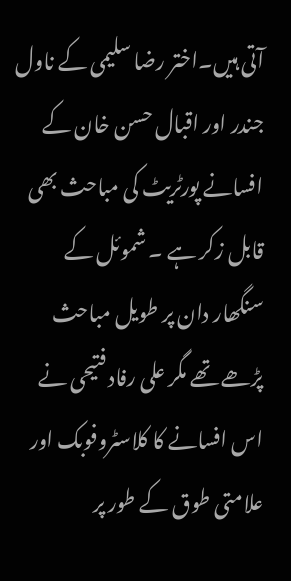آتی ہیں۔اختر رضا سلیمی کے ناول جندر اور اقبال حسن خان کے افسانے پورٹریٹ کی مباحث بھی قابل زکر ہے ۔ شموئل کے سنگھار دان پر طویل مباحث پڑھے تھے مگر علی رفاد فتیحی نے اس افسانے کا کلاسٹروفوبک اور علامتی طوق کے طور پر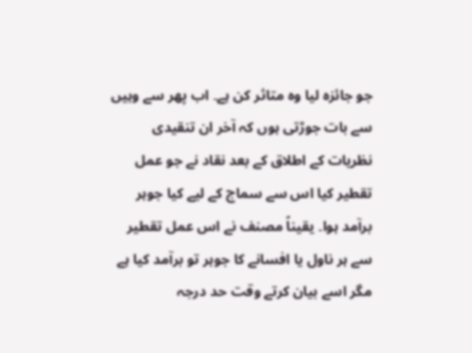جو جائزہ لیا وہ متاثر کن ہے۔ اب پھر سے وہیں سے بات جوڑتی ہوں کہ آخر ان تنقیدی نظریات کے اطلاق کے بعد نقاد نے جو عمل تقطیر کیا اس سے سماج کے لیے کیا جوہر برآمد ہوا۔ یقیناً مصنف نے اس عمل تقطیر سے ہر ناول یا افسانے کا جوہر تو برآمد کیا ہے مگر اسے بیان کرتے وقت حد درجہ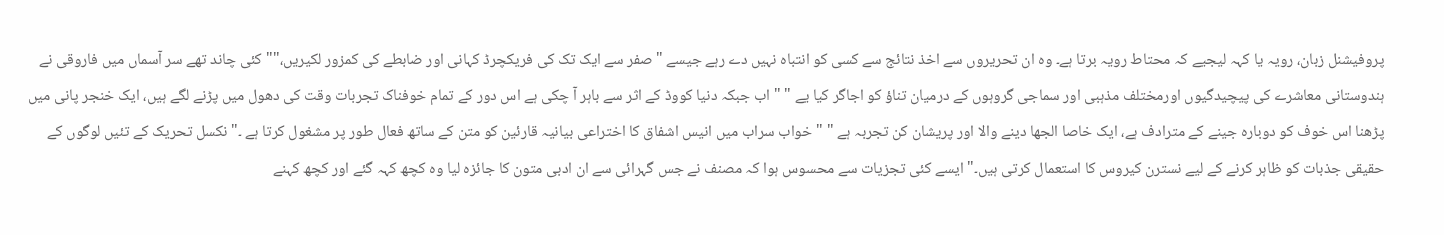پروفیشنل زبان، رویہ یا کہہ لیجیے کہ محتاط رویہ برتا ہے۔ وہ ان تحریروں سے اخذ نتائج سے کسی کو انتباہ نہیں دے رہے جیسے "صفر سے ایک تک کی فریکچرڈ کہانی اور ضابطے کی کمزور لکیریں،""کئی چاند تھے سر آسماں میں فاروقی نے ہندوستانی معاشرے کی پیچیدگیوں اورمختلف مذہبی اور سماجی گروہوں کے درمیان تناؤ کو اجاگر کیا یے " " اب جبکہ دنیا کووڈ کے اثر سے باہر آ چکی ہے اس دور کے تمام خوفناک تجربات وقت کی دھول میں پڑنے لگے ہیں، ایک خنجر پانی میں پڑھنا اس خوف کو دوبارہ جینے کے مترادف ہے، ایک خاصا الجھا دینے والا اور پریشان کن تجربہ ہے " "خواب سراب میں انیس اشفاق کا اختراعی بیانیہ قارئین کو متن کے ساتھ فعال طور پر مشغول کرتا ہے ۔"نکسل تحریک کے تئیں لوگوں کے حقیقی جذبات کو ظاہر کرنے کے لیے نسترن کیروس کا استعمال کرتی ہیں۔" ایسے کئی تجزیات سے محسوس ہوا کہ مصنف نے جس گہرائی سے ان ادبی متون کا جائزہ لیا وہ کچھ کہہ گئے اور کچھ کہنے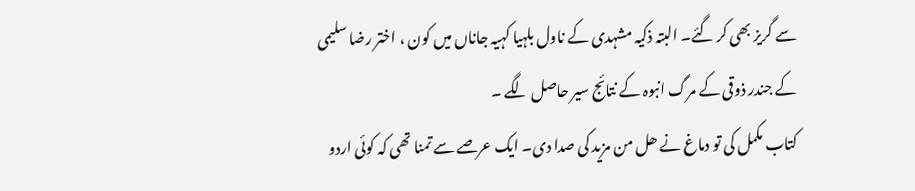سے گریز بھی کر گئے۔ البتہ ذکیہ مشہدی کے ناول بلہیا کہیہ جاناں میں کون ، اختر رضا سلیمی کے جندر ذوقی کے مرگ انبوہ کے نتائج سیر حاصل لگے ۔
کتاب مکمل کی تو دماغ نے ھل من مزید کی صدا دی۔ ایک عرصے سے تمنا تھی کہ کوئی اردو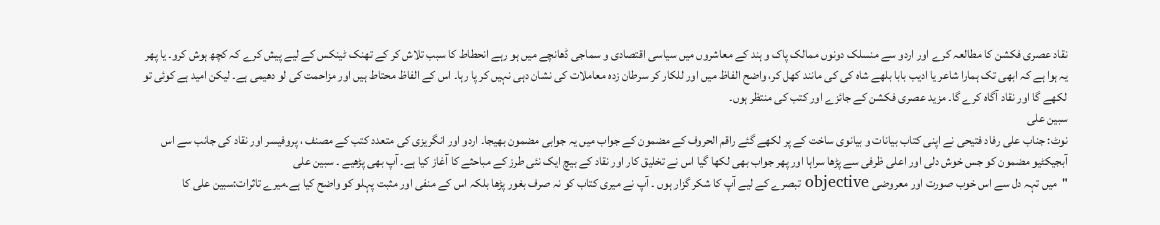نقاد عصری فکشن کا مطالعہ کرے اور اردو سے منسلک دونوں ممالک پاک و ہند کے معاشروں میں سیاسی اقتصادی و سماجی ڈھانچے میں ہو رہے انحطاط کا سبب تلاش کر کے تھنک ٹینکس کے لیے پیش کرے کہ کچھ ہوش کرو۔ یا پھر یہ ہوا ہے کہ ابھی تک ہمارا شاعر یا ادیب بابا بلھے شاہ کی کی مانند کھل کر، واضح الفاظ میں اور للکار کر سرطان زدہ معاملات کی نشان دہی نہیں کر پا رہا۔ اس کے الفاظ محتاط ہیں اور مزاحمت کی لو دھیمی ہے۔ لیکن امید ہے کوئی تو لکھے گا اور نقاد آگاہ کرے گا۔ مزید عصری فکشن کے جائزے اور کتب کی منتظر ہوں۔
سبین علی
نوٹ: جناب علی رفاد فتیحی نے اپنی کتاب بیانات و بیانوی ساخت کے پر لکھے گئے راقم الحروف کے مضمون کے جواب میں یہ جوابی مضمون بھیجا۔ اردو اور انگریزی کی متعدد کتب کے مصنف ، پروفیسر اور نقاد کی جانب سے اس آبجیکٹیو مضمون کو جس خوش دلی اور اعلی ظرفی سے پڑھا سراہا اور پھر جواب بھی لکھا گیا اس نے تخلیق کار اور نقاد کے بیچ ایک نئی طرز کے مباحثے کا آغاز کیا ہے۔ آپ بھی پڑھیے ۔ سبین علی
"میں تہہ دل سے اس خوب صورت اور معروضی objective تبصرے کے لیے آپ کا شکر گزار ہوں ۔ آپ نے میری کتاب کو نہ صرف بغور پڑھا بلکہ اس کے منفی اور مثبت پہلو کو واضح کیا ہے۔میرے تاثرات:سبین علی کا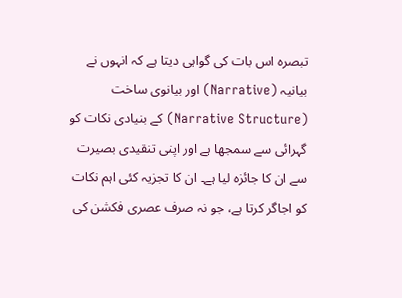تبصرہ اس بات کی گواہی دیتا ہے کہ انہوں نے بیانیہ (Narrative) اور بیانوی ساخت (Narrative Structure) کے بنیادی نکات کو گہرائی سے سمجھا ہے اور اپنی تنقیدی بصیرت سے ان کا جائزہ لیا ہے۔ ان کا تجزیہ کئی اہم نکات کو اجاگر کرتا ہے، جو نہ صرف عصری فکشن کی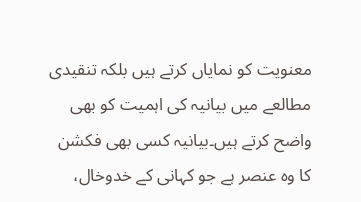معنویت کو نمایاں کرتے ہیں بلکہ تنقیدی مطالعے میں بیانیہ کی اہمیت کو بھی واضح کرتے ہیں۔بیانیہ کسی بھی فکشن کا وہ عنصر ہے جو کہانی کے خدوخال،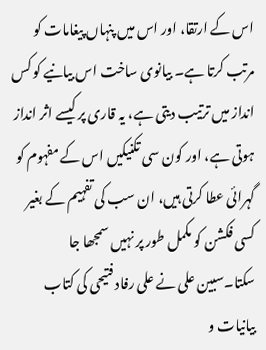اس کے ارتقا، اور اس میں پنہاں پیغامات کو مرتب کرتا ہے۔ بیانوی ساخت اس بیانیے کو کس انداز میں ترتیب دیتی ہے، یہ قاری پر کیسے اثر انداز ہوتی ہے، اور کون سی تکنیکیں اس کے مفہوم کو گہرائی عطا کرتی ہیں، ان سب کی تفہیم کے بغیر کسی فکشن کو مکمل طور پر نہیں سمجھا جا سکتا۔سبین علی نے علی رفاد فتیحی کی کتاب بیانیات و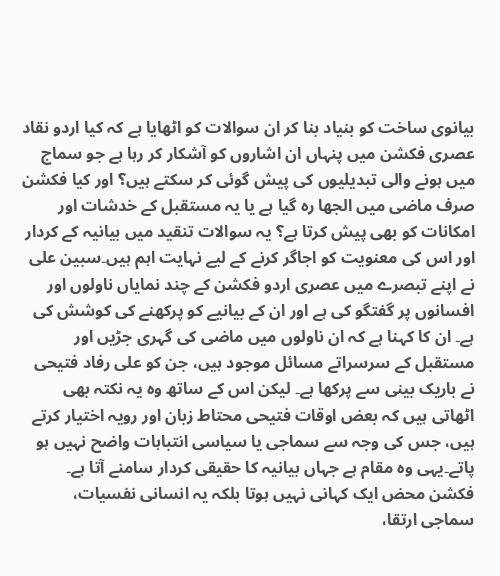بیانوی ساخت کو بنیاد بنا کر ان سوالات کو اٹھایا ہے کہ کیا اردو نقاد عصری فکشن میں پنہاں ان اشاروں کو آشکار کر رہا ہے جو سماج میں ہونے والی تبدیلیوں کی پیش گوئی کر سکتے ہیں؟ اور کیا فکشن صرف ماضی میں الجھا رہ گیا ہے یا یہ مستقبل کے خدشات اور امکانات کو بھی پیش کرتا ہے؟ یہ سوالات تنقید میں بیانیہ کے کردار اور اس کی معنویت کو اجاگر کرنے کے لیے نہایت اہم ہیں۔سبین علی نے اپنے تبصرے میں عصری اردو فکشن کے چند نمایاں ناولوں اور افسانوں پر گفتگو کی ہے اور ان کے بیانیے کو پرکھنے کی کوشش کی ہے۔ ان کا کہنا ہے کہ ان ناولوں میں ماضی کی گہری جڑیں اور مستقبل کے سرسراتے مسائل موجود ہیں، جن کو علی رفاد فتیحی نے باریک بینی سے پرکھا ہے۔ لیکن اس کے ساتھ وہ یہ نکتہ بھی اٹھاتی ہیں کہ بعض اوقات فتیحی محتاط زبان اور رویہ اختیار کرتے ہیں، جس کی وجہ سے سماجی یا سیاسی انتباہات واضح نہیں ہو پاتے۔یہی وہ مقام ہے جہاں بیانیہ کا حقیقی کردار سامنے آتا ہے۔ فکشن محض ایک کہانی نہیں ہوتا بلکہ یہ انسانی نفسیات، سماجی ارتقا،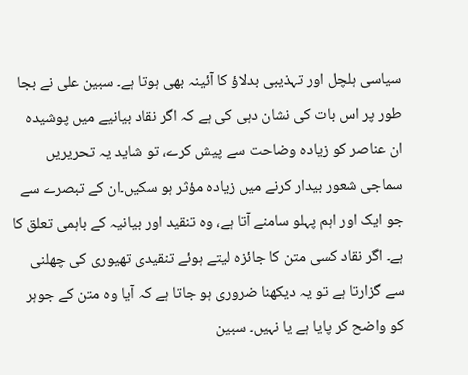سیاسی ہلچل اور تہذیبی بدلاؤ کا آئینہ بھی ہوتا ہے۔ سبین علی نے بجا طور پر اس بات کی نشان دہی کی ہے کہ اگر نقاد بیانیے میں پوشیدہ ان عناصر کو زیادہ وضاحت سے پیش کرے، تو شاید یہ تحریریں سماجی شعور بیدار کرنے میں زیادہ مؤثر ہو سکیں۔ان کے تبصرے سے جو ایک اور اہم پہلو سامنے آتا ہے، وہ تنقید اور بیانیہ کے باہمی تعلق کا ہے۔ اگر نقاد کسی متن کا جائزہ لیتے ہوئے تنقیدی تھیوری کی چھلنی سے گزارتا ہے تو یہ دیکھنا ضروری ہو جاتا ہے کہ آیا وہ متن کے جوہر کو واضح کر پایا ہے یا نہیں۔ سبین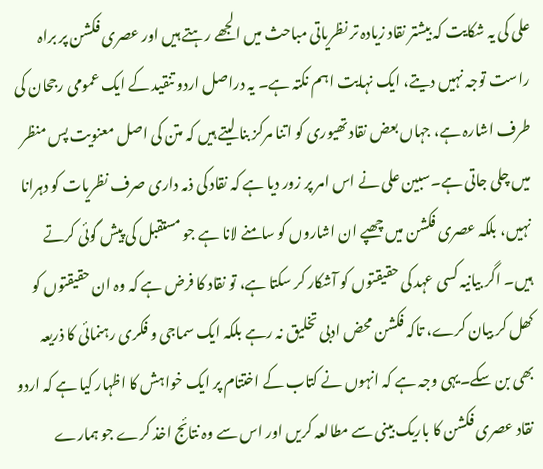علی کی یہ شکایت کہ بیشتر نقاد زیادہ تر نظریاتی مباحث میں الجھے رہتے ہیں اور عصری فکشن پر براہ راست توجہ نہیں دیتے، ایک نہایت اہم نکتہ ہے۔ یہ دراصل اردو تنقید کے ایک عمومی رجحان کی طرف اشارہ ہے، جہاں بعض نقاد تھیوری کو اتنا مرکز بنا لیتے ہیں کہ متن کی اصل معنویت پس منظر میں چلی جاتی ہے۔سبین علی نے اس امر پر زور دیا ہے کہ نقاد کی ذمہ داری صرف نظریات کو دہرانا نہیں، بلکہ عصری فکشن میں چھپے ان اشاروں کو سامنے لانا ہے جو مستقبل کی پیش گوئی کرتے ہیں۔ اگر بیانیہ کسی عہد کی حقیقتوں کو آشکار کر سکتا ہے، تو نقاد کا فرض ہے کہ وہ ان حقیقتوں کو کھل کر بیان کرے، تاکہ فکشن محض ادبی تخلیق نہ رہے بلکہ ایک سماجی و فکری رہنمائی کا ذریعہ بھی بن سکے۔یہی وجہ ہے کہ انہوں نے کتاب کے اختتام پر ایک خواہش کا اظہار کیا ہے کہ اردو نقاد عصری فکشن کا باریک بینی سے مطالعہ کریں اور اس سے وہ نتائج اخذ کرے جو ہمارے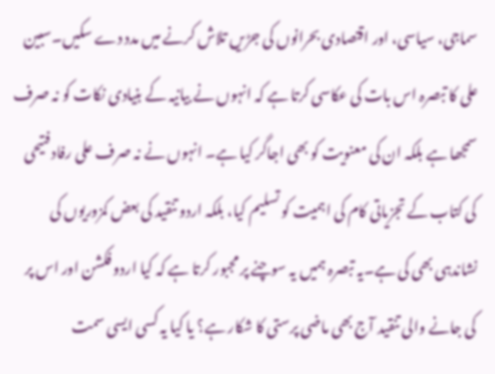سماجی، سیاسی، اور اقتصادی بحرانوں کی جڑیں تلاش کرنے میں مدد دے سکیں۔سبین علی کا تبصرہ اس بات کی عکاسی کرتا ہے کہ انہوں نے بیانیہ کے بنیادی نکات کو نہ صرف سمجھا ہے بلکہ ان کی معنویت کو بھی اجاگر کیا ہے۔ انہوں نے نہ صرف علی رفاد فتیحی کی کتاب کے تجزیاتی کام کی اہمیت کو تسلیم کیا، بلکہ اردو تنقید کی بعض کمزوریوں کی نشاندہی بھی کی ہے۔یہ تبصرہ ہمیں یہ سوچنے پر مجبور کرتا ہے کہ کیا اردو فکشن اور اس پر کی جانے والی تنقید آج بھی ماضی پرستی کا شکار ہے؟ یا کیا یہ کسی ایسی سمت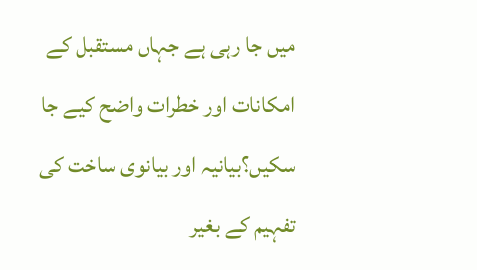میں جا رہی ہے جہاں مستقبل کے امکانات اور خطرات واضح کیے جا سکیں؟بیانیہ اور بیانوی ساخت کی تفہیم کے بغیر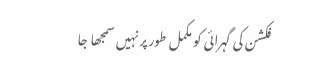فکشن کی گہرائی کو مکمل طور پر نہیں سمجھا جا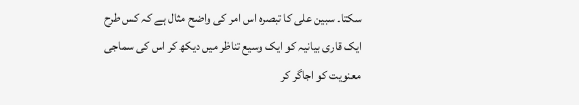سکتا۔ سبین علی کا تبصرہ اس امر کی واضح مثال ہے کہ کس طرح ایک قاری بیانیہ کو ایک وسیع تناظر میں دیکھ کر اس کی سماجی معنویت کو اجاگر کر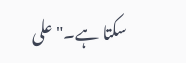سکتا ہے۔"علی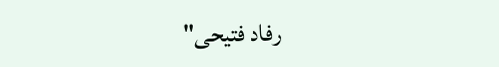رفاد فتیحی"